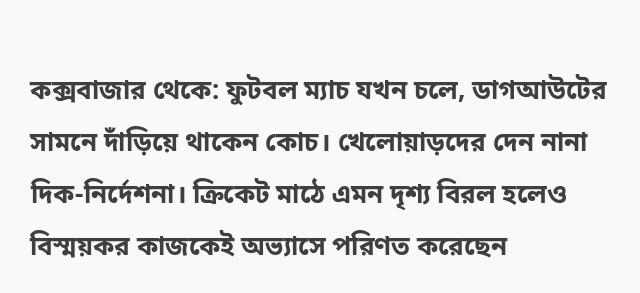কক্সবাজার থেকে: ফুটবল ম্যাচ যখন চলে, ডাগআউটের সামনে দাঁড়িয়ে থাকেন কোচ। খেলোয়াড়দের দেন নানা দিক-নির্দেশনা। ক্রিকেট মাঠে এমন দৃশ্য বিরল হলেও বিস্ময়কর কাজকেই অভ্যাসে পরিণত করেছেন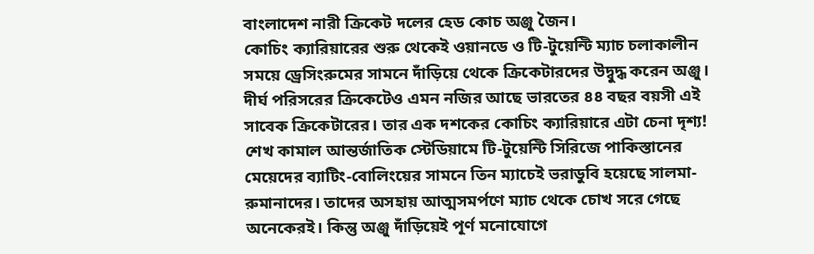বাংলাদেশ নারী ক্রিকেট দলের হেড কোচ অঞ্জু জৈন।
কোচিং ক্যারিয়ারের শুরু থেকেই ওয়ানডে ও টি-টুয়েন্টি ম্যাচ চলাকালীন সময়ে ড্রেসিংরুমের সামনে দাঁড়িয়ে থেকে ক্রিকেটারদের উদ্বুদ্ধ করেন অঞ্জু। দীর্ঘ পরিসরের ক্রিকেটেও এমন নজির আছে ভারতের ৪৪ বছর বয়সী এই সাবেক ক্রিকেটারের। তার এক দশকের কোচিং ক্যারিয়ারে এটা চেনা দৃশ্য!
শেখ কামাল আন্তর্জাতিক স্টেডিয়ামে টি-টুয়েন্টি সিরিজে পাকিস্তানের মেয়েদের ব্যাটিং-বোলিংয়ের সামনে তিন ম্যাচেই ভরাডুবি হয়েছে সালমা-রুমানাদের। তাদের অসহায় আত্মসমর্পণে ম্যাচ থেকে চোখ সরে গেছে অনেকেরই। কিন্তু অঞ্জু দাঁড়িয়েই পূর্ণ মনোযোগে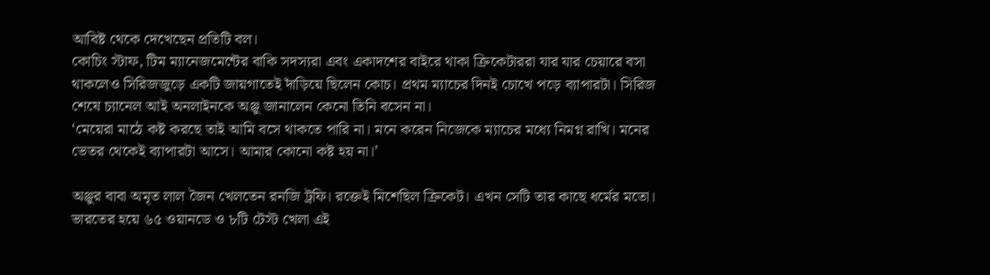আবিষ্ট থেকে দেখেছেন প্রতিটি বল।
কোচিং স্টাফ, টিম ম্যানেজমেন্টের বাকি সদস্যরা এবং একাদশের বাইরে থাকা ক্রিকেটাররা যার যার চেয়ারে বসা থাকলেও সিরিজজুড়ে একটি জায়গাতেই দাঁড়িয়ে ছিলেন কোচ। প্রথম ম্যাচের দিনই চোখে পড়ে ব্যাপারটা। সিরিজ শেষে চ্যানেল আই অনলাইনকে অঞ্জু জানালেন কেনো তিনি বসেন না।
‘মেয়েরা মাঠে কষ্ট করছে তাই আমি বসে থাকতে পারি না। মনে করেন নিজেকে ম্যাচের মধ্যে নিমগ্ন রাখি। মনের ভেতর থেকেই ব্যাপারটা আসে। আমার কোনো কষ্ট হয় না।’

অঞ্জুর বাবা অমৃত লাল জৈন খেলতেন রনজি ট্রফি। রক্তেই মিশেছিল ক্রিকেট। এখন সেটি তার কাছে ধর্মের মতো। ভারতের হয়ে ৬৫ ওয়ানডে ও ৮টি টেস্ট খেলা এই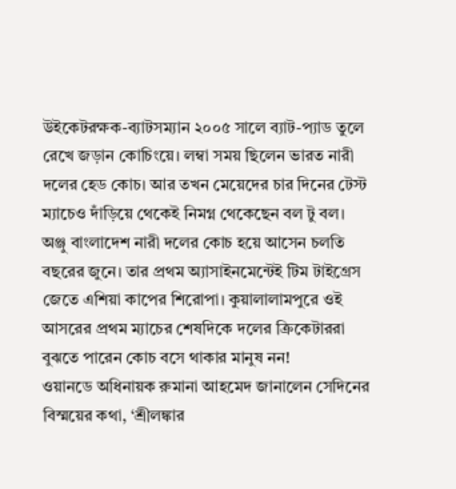উইকেটরক্ষক-ব্যাটসম্যান ২০০৫ সালে ব্যাট-প্যাড তুলে রেখে জড়ান কোচিংয়ে। লম্বা সময় ছিলেন ভারত নারী দলের হেড কোচ। আর তখন মেয়েদের চার দিনের টেস্ট ম্যাচেও দাঁড়িয়ে থেকেই নিমগ্ন থেকেছেন বল টু বল।
অঞ্জু বাংলাদেশ নারী দলের কোচ হয়ে আসেন চলতি বছরের জুনে। তার প্রথম অ্যাসাইনমেন্টেই টিম টাইগ্রেস জেতে এশিয়া কাপের শিরোপা। কুয়ালালামপুরে ওই আসরের প্রথম ম্যাচের শেষদিকে দলের ক্রিকেটাররা বুঝতে পারেন কোচ বসে থাকার মানুষ নন!
ওয়ানডে অধিনায়ক রুমানা আহমেদ জানালেন সেদিনের বিস্ময়ের কথা, ‘শ্রীলঙ্কার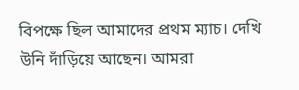বিপক্ষে ছিল আমাদের প্রথম ম্যাচ। দেখি উনি দাঁড়িয়ে আছেন। আমরা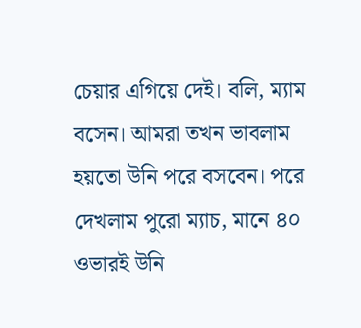চেয়ার এগিয়ে দেই। বলি, ম্যাম বসেন। আমরা তখন ভাবলাম হয়তো উনি পরে বসবেন। পরে দেখলাম পুরো ম্যাচ, মানে ৪০ ওভারই উনি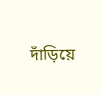দাঁড়িয়ে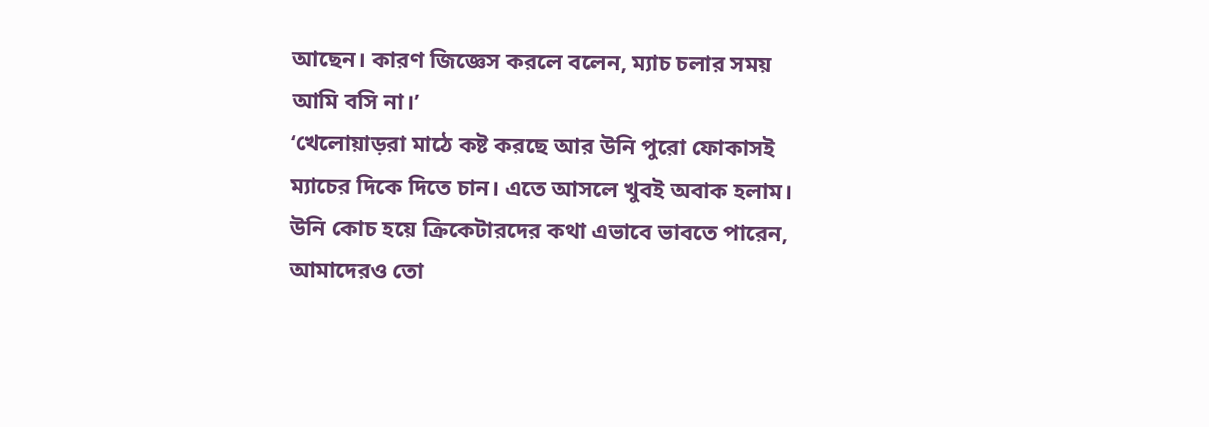আছেন। কারণ জিজ্ঞেস করলে বলেন, ম্যাচ চলার সময় আমি বসি না।’
‘খেলোয়াড়রা মাঠে কষ্ট করছে আর উনি পুরো ফোকাসই ম্যাচের দিকে দিতে চান। এতে আসলে খুবই অবাক হলাম। উনি কোচ হয়ে ক্রিকেটারদের কথা এভাবে ভাবতে পারেন, আমাদেরও তো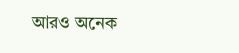আরও অনেক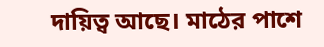দায়িত্ব আছে। মাঠের পাশে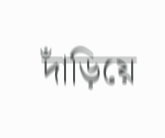দাঁড়িয়ে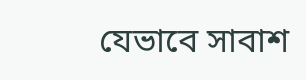যেভাবে সাবাশ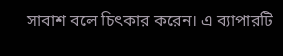সাবাশ বলে চিৎকার করেন। এ ব্যাপারটি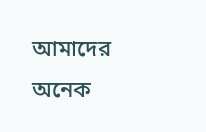আমাদের অনেক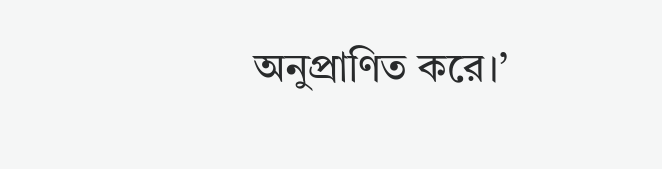অনুপ্রাণিত করে।’